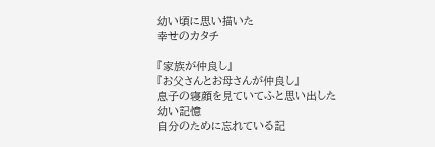幼い頃に思い描いた
幸せのカタチ

『家族が仲良し』
『お父さんとお母さんが仲良し』
息子の寝顔を見ていてふと思い出した
幼い記憶
自分のために忘れている記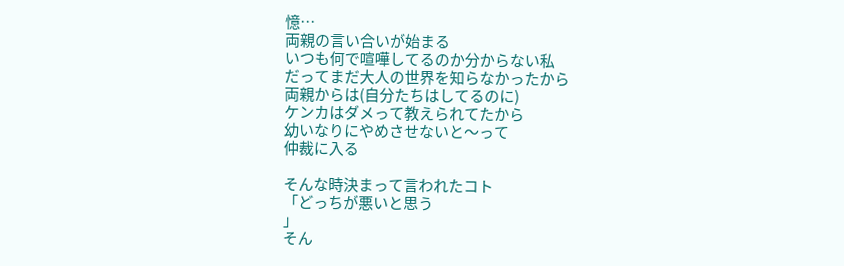憶…
両親の言い合いが始まる
いつも何で喧嘩してるのか分からない私
だってまだ大人の世界を知らなかったから
両親からは(自分たちはしてるのに)
ケンカはダメって教えられてたから
幼いなりにやめさせないと〜って
仲裁に入る

そんな時決まって言われたコト
「どっちが悪いと思う
」
そん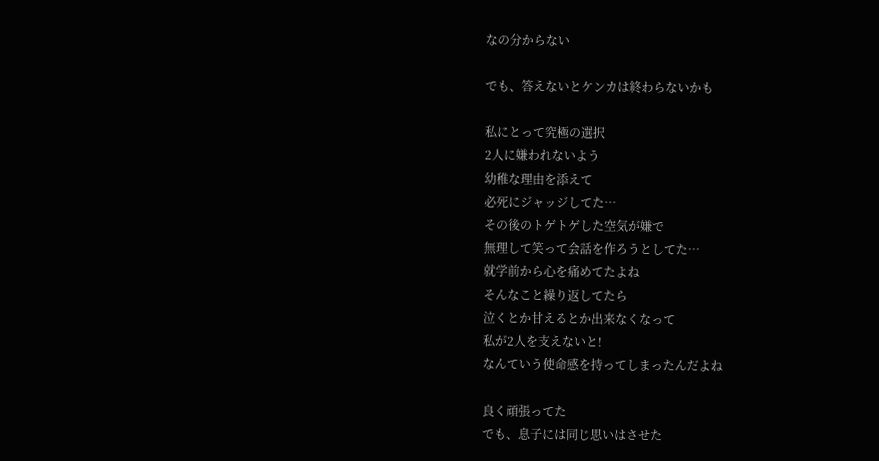なの分からない

でも、答えないとケンカは終わらないかも

私にとって究極の選択
2人に嫌われないよう
幼稚な理由を添えて
必死にジャッジしてた…
その後のトゲトゲした空気が嫌で
無理して笑って会話を作ろうとしてた…
就学前から心を痛めてたよね
そんなこと繰り返してたら
泣くとか甘えるとか出来なくなって
私が2人を支えないと!
なんていう使命感を持ってしまったんだよね

良く頑張ってた
でも、息子には同じ思いはさせた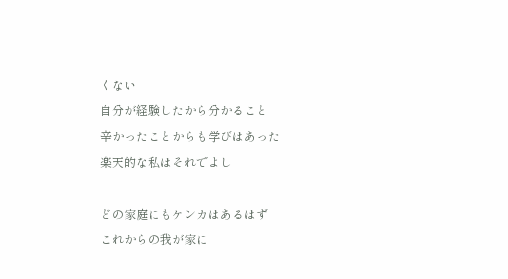くない
自分が経験したから分かること
辛かったことからも学びはあった
楽天的な私はそれでよし

どの家庭にもケンカはあるはず
これからの我が家に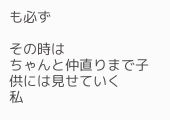も必ず

その時は
ちゃんと仲直りまで子供には見せていく
私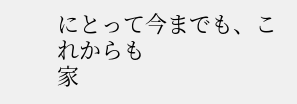にとって今までも、これからも
家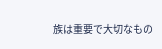族は重要で大切なもの